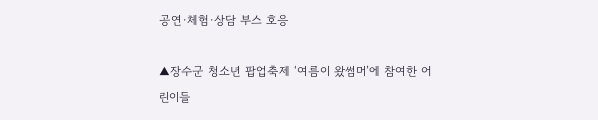공연·체험·상담 부스 호응

▲장수군 청소년 팝업축제 ‘여름이 왔썸머’에 참여한 어린이들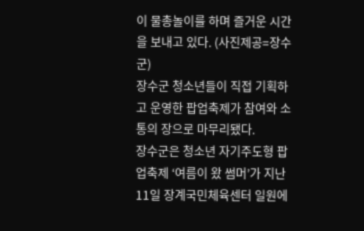이 물총놀이를 하며 즐거운 시간을 보내고 있다. (사진제공=장수군)
장수군 청소년들이 직접 기획하고 운영한 팝업축제가 참여와 소통의 장으로 마무리됐다.
장수군은 청소년 자기주도형 팝업축제 ‘여름이 왔 썸머’가 지난 11일 장계국민체육센터 일원에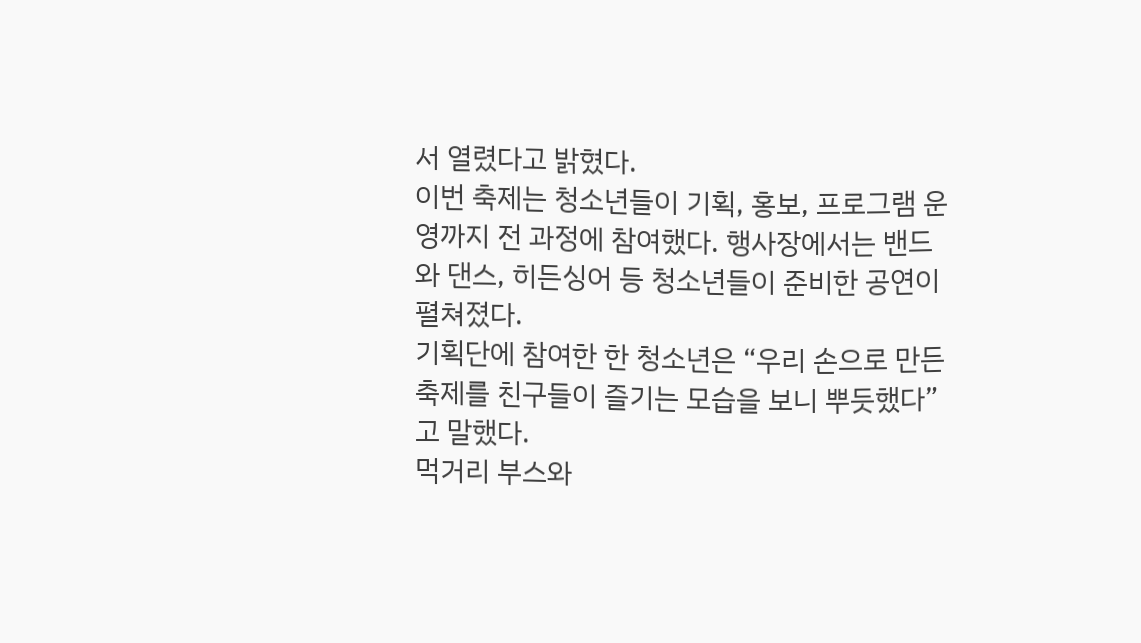서 열렸다고 밝혔다.
이번 축제는 청소년들이 기획, 홍보, 프로그램 운영까지 전 과정에 참여했다. 행사장에서는 밴드와 댄스, 히든싱어 등 청소년들이 준비한 공연이 펼쳐졌다.
기획단에 참여한 한 청소년은 “우리 손으로 만든 축제를 친구들이 즐기는 모습을 보니 뿌듯했다”고 말했다.
먹거리 부스와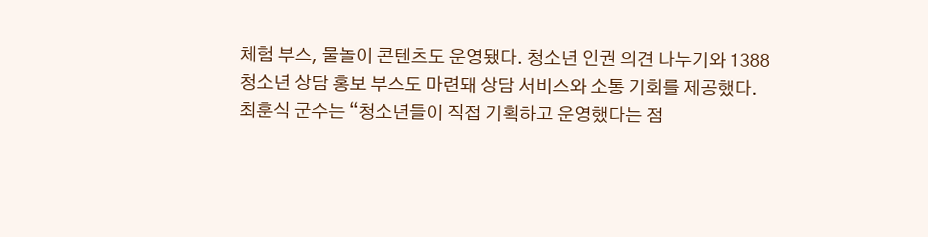체험 부스, 물놀이 콘텐츠도 운영됐다. 청소년 인권 의견 나누기와 1388 청소년 상담 홍보 부스도 마련돼 상담 서비스와 소통 기회를 제공했다.
최훈식 군수는 “청소년들이 직접 기획하고 운영했다는 점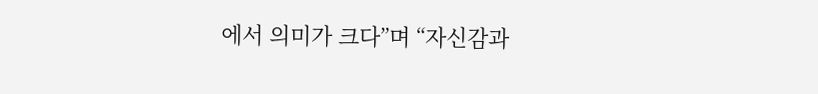에서 의미가 크다”며 “자신감과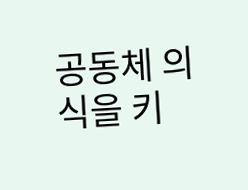공동체 의식을 키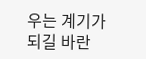우는 계기가 되길 바란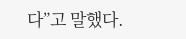다”고 말했다.